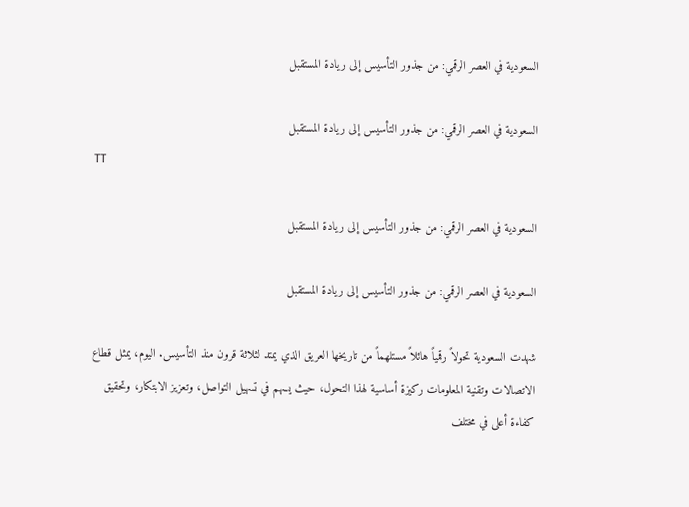السعودية في العصر الرقمي: من جذور التأسيس إلى ريادة المستقبل

السعودية في العصر الرقمي: من جذور التأسيس إلى ريادة المستقبل
TT

السعودية في العصر الرقمي: من جذور التأسيس إلى ريادة المستقبل

السعودية في العصر الرقمي: من جذور التأسيس إلى ريادة المستقبل

شهدت السعودية تحولاً رقمياً هائلاً مستلهماً من تاريخها العريق الذي يمتد لثلاثة قرون منذ التأسيس. اليوم، يمثل قطاع الاتصالات وتقنية المعلومات ركيزة أساسية لهذا التحول، حيث يسهم في تسهيل التواصل، وتعزيز الابتكار، وتحقيق كفاءة أعلى في مختلف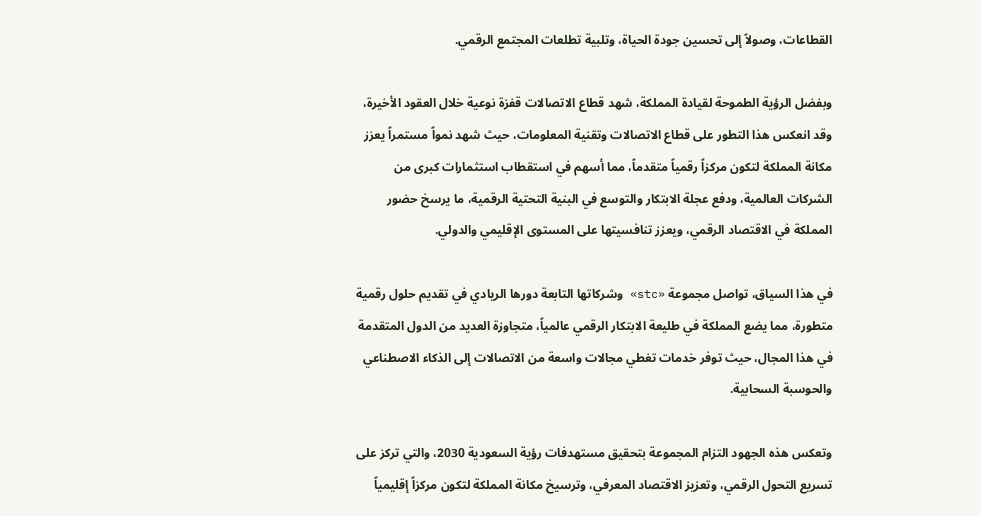القطاعات، وصولاً إلى تحسين جودة الحياة، وتلبية تطلعات المجتمع الرقمي.

وبفضل الرؤية الطموحة لقيادة المملكة، شهد قطاع الاتصالات قفزة نوعية خلال العقود الأخيرة، وقد انعكس هذا التطور على قطاع الاتصالات وتقنية المعلومات، حيث شهد نمواً مستمراً يعزز مكانة المملكة لتكون مركزاً رقمياً متقدماً، مما أسهم في استقطاب استثمارات كبرى من الشركات العالمية، ودفع عجلة الابتكار والتوسع في البنية التحتية الرقمية، ما يرسخ حضور المملكة في الاقتصاد الرقمي، ويعزز تنافسيتها على المستوى الإقليمي والدولي.

في هذا السياق، تواصل مجموعة «stc» وشركاتها التابعة دورها الريادي في تقديم حلول رقمية متطورة، مما يضع المملكة في طليعة الابتكار الرقمي عالمياً، متجاوزة العديد من الدول المتقدمة في هذا المجال، حيث توفر خدمات تغطي مجالات واسعة من الاتصالات إلى الذكاء الاصطناعي والحوسبة السحابية.

وتعكس هذه الجهود التزام المجموعة بتحقيق مستهدفات رؤية السعودية 2030، والتي تركز على تسريع التحول الرقمي، وتعزيز الاقتصاد المعرفي، وترسيخ مكانة المملكة لتكون مركزاً إقليمياً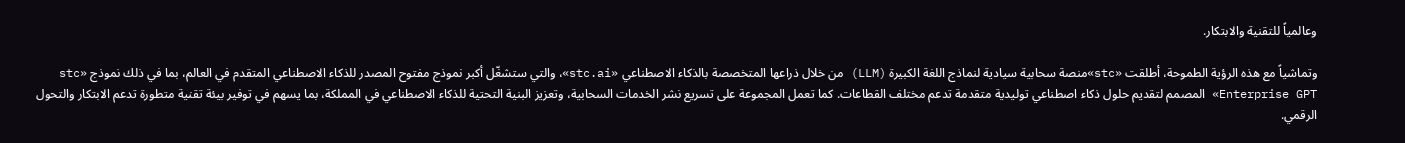وعالمياً للتقنية والابتكار.

وتماشياً مع هذه الرؤية الطموحة، أطلقت «stc»منصة سحابية سيادية لنماذج اللغة الكبيرة (LLM) من خلال ذراعها المتخصصة بالذكاء الاصطناعي «stc.ai»، والتي ستشغّل أكبر نموذج مفتوح المصدر للذكاء الاصطناعي المتقدم في العالم، بما في ذلك نموذج «stc Enterprise GPT» المصمم لتقديم حلول ذكاء اصطناعي توليدية متقدمة تدعم مختلف القطاعات. كما تعمل المجموعة على تسريع نشر الخدمات السحابية، وتعزيز البنية التحتية للذكاء الاصطناعي في المملكة، بما يسهم في توفير بيئة تقنية متطورة تدعم الابتكار والتحول الرقمي.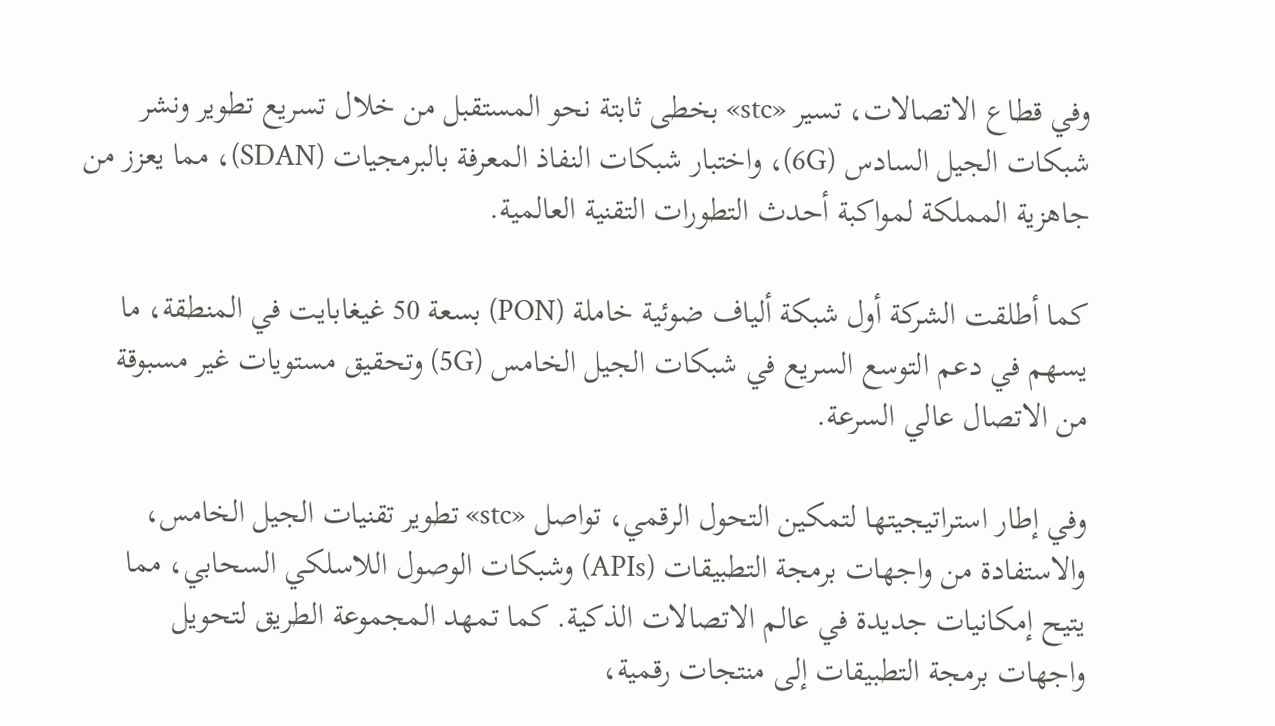وفي قطاع الاتصالات، تسير «stc» بخطى ثابتة نحو المستقبل من خلال تسريع تطوير ونشر شبكات الجيل السادس (6G)، واختبار شبكات النفاذ المعرفة بالبرمجيات (SDAN)، مما يعزز من جاهزية المملكة لمواكبة أحدث التطورات التقنية العالمية.

كما أطلقت الشركة أول شبكة ألياف ضوئية خاملة (PON) بسعة 50 غيغابايت في المنطقة، ما يسهم في دعم التوسع السريع في شبكات الجيل الخامس (5G) وتحقيق مستويات غير مسبوقة من الاتصال عالي السرعة.

وفي إطار استراتيجيتها لتمكين التحول الرقمي، تواصل «stc» تطوير تقنيات الجيل الخامس، والاستفادة من واجهات برمجة التطبيقات (APIs) وشبكات الوصول اللاسلكي السحابي، مما يتيح إمكانيات جديدة في عالم الاتصالات الذكية. كما تمهد المجموعة الطريق لتحويل واجهات برمجة التطبيقات إلى منتجات رقمية،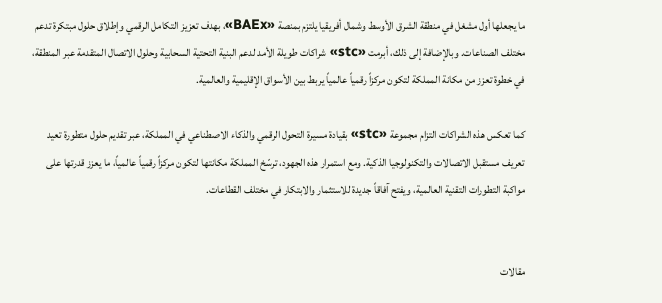ما يجعلها أول مشغل في منطقة الشرق الأوسط وشمال أفريقيا يلتزم بمنصة «BAEx»، بهدف تعزيز التكامل الرقمي وإطلاق حلول مبتكرة تدعم مختلف الصناعات. وبالإضافة إلى ذلك، أبرمت «stc» شراكات طويلة الأمد لدعم البنية التحتية السحابية وحلول الاتصال المتقدمة عبر المنطقة، في خطوة تعزز من مكانة المملكة لتكون مركزاً رقمياً عالمياً يربط بين الأسواق الإقليمية والعالمية.

كما تعكس هذه الشراكات التزام مجموعة «stc» بقيادة مسيرة التحول الرقمي والذكاء الاصطناعي في المملكة، عبر تقديم حلول متطورة تعيد تعريف مستقبل الاتصالات والتكنولوجيا الذكية. ومع استمرار هذه الجهود، ترسّخ المملكة مكانتها لتكون مركزاً رقمياً عالمياً، ما يعزز قدرتها على مواكبة التطورات التقنية العالمية، ويفتح آفاقاً جديدة للاستثمار والابتكار في مختلف القطاعات.


مقالات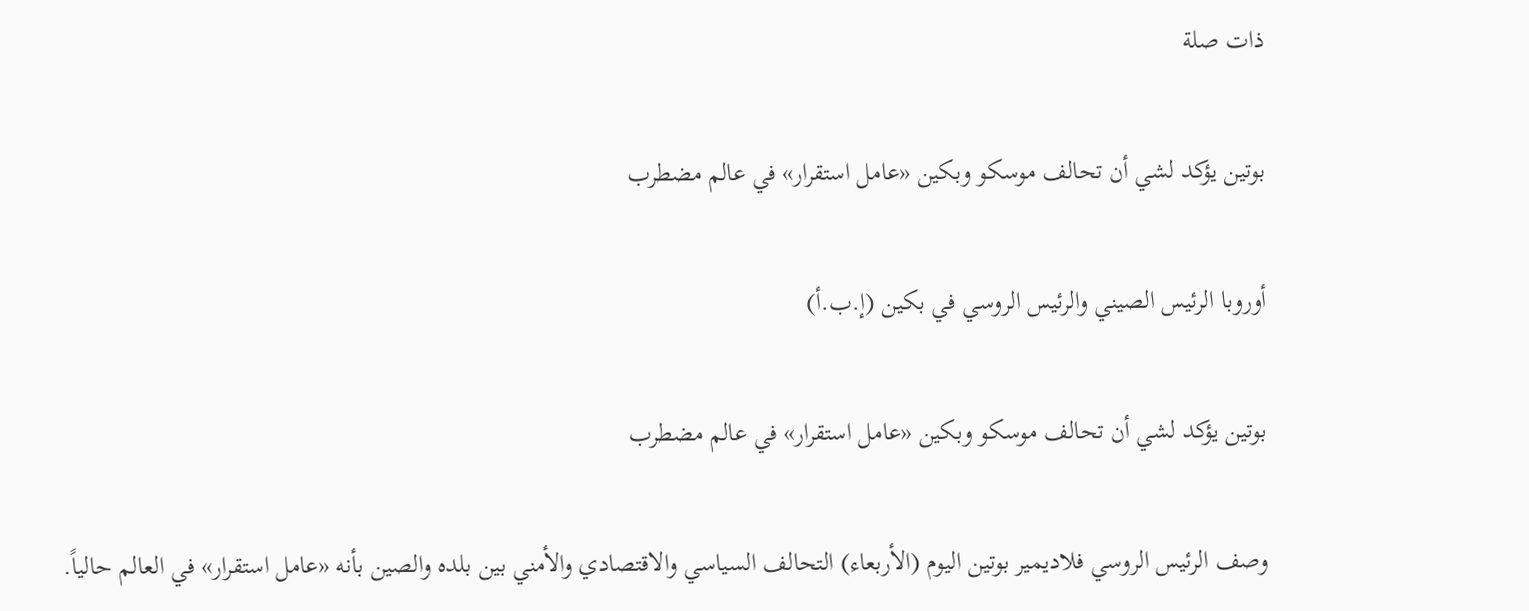ذات صلة

بوتين يؤكد لشي أن تحالف موسكو وبكين «عامل استقرار» في عالم مضطرب

أوروبا الرئيس الصيني والرئيس الروسي في بكين (إ.ب.أ)

بوتين يؤكد لشي أن تحالف موسكو وبكين «عامل استقرار» في عالم مضطرب

وصف الرئيس الروسي فلاديمير بوتين اليوم (الأربعاء) التحالف السياسي والاقتصادي والأمني بين بلده والصين بأنه «عامل استقرار» في العالم حالياً.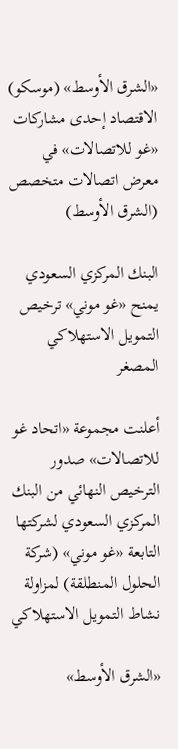«الشرق الأوسط» (موسكو)
الاقتصاد إحدى مشاركات «غو للاتصالات» في معرض اتصالات متخصص (الشرق الأوسط)

البنك المركزي السعودي يمنح «غو موني» ترخيص التمويل الاستهلاكي المصغر

أعلنت مجموعة «اتحاد غو للاتصالات» صدور الترخيص النهائي من البنك المركزي السعودي لشركتها التابعة «غو موني» (شركة الحلول المنطلقة) لمزاولة نشاط التمويل الاستهلاكي

«الشرق الأوسط»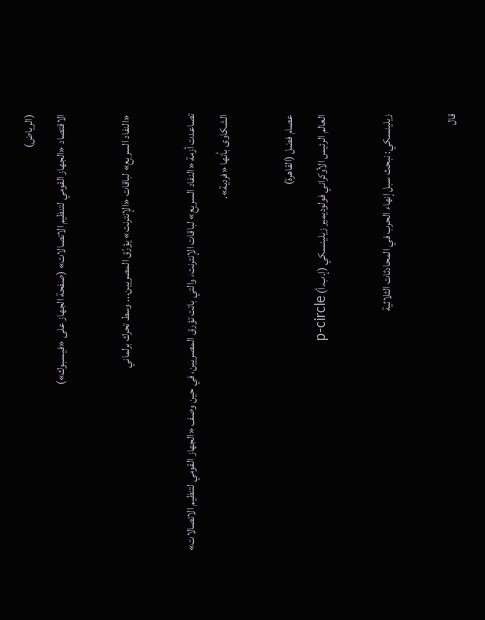(الرياض)
الاقتصاد «الجهاز القومي لتنظيم الاتصالات» (صفحة الجهاز على «فيسبوك»)

«النفاد السريع» لباقات «الإنترنت» يؤرّق المصريين... وسط تحرك برلماني

تصاعدت أزمة «النفاد السريع» لباقات الإنترنت، والتي باتت تؤرق المصريين، في حين وصف «الجهاز القومي لتنظيم الاتصالات» الشكاوى بأنها «فردية».

عصام فضل (القاهرة)
العالم الرئيس الأوكراني فولوديمير زيلينسكي (إ.ب.أ) p-circle

زيلينسكي: نبحث سبل إنهاء الحرب في المحادثات الثلاثية

قال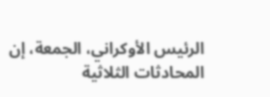الرئيس الأوكراني، الجمعة، إن المحادثات الثلاثية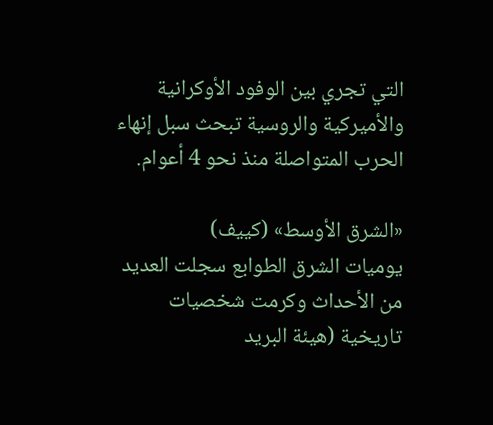التي تجري بين الوفود الأوكرانية والأميركية والروسية تبحث سبل إنهاء الحرب المتواصلة منذ نحو 4 أعوام.

«الشرق الأوسط» (كييف)
يوميات الشرق الطوابع سجلت العديد من الأحداث وكرمت شخصيات تاريخية (هيئة البريد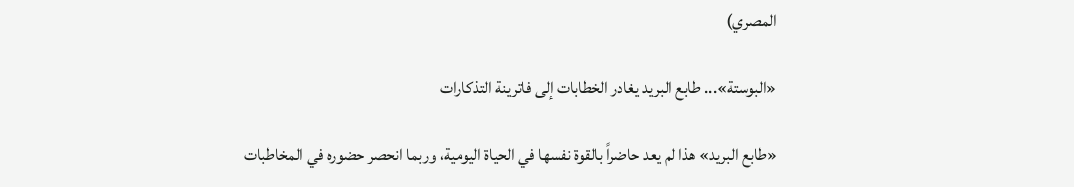المصري)

«البوستة»... طابع البريد يغادر الخطابات إلى فاترينة التذكارات

«طابع البريد» هذا لم يعد حاضراً بالقوة نفسها في الحياة اليومية، وربما انحصر حضوره في المخاطبات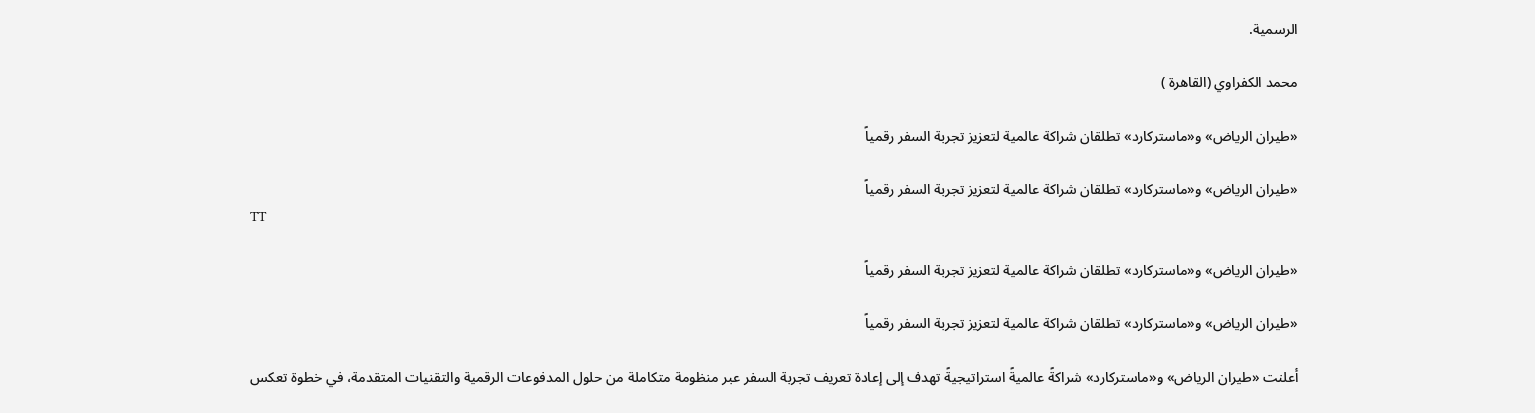الرسمية.

محمد الكفراوي (القاهرة )

«طيران الرياض» و«ماستركارد» تطلقان شراكة عالمية لتعزيز تجربة السفر رقمياً

«طيران الرياض» و«ماستركارد» تطلقان شراكة عالمية لتعزيز تجربة السفر رقمياً
TT

«طيران الرياض» و«ماستركارد» تطلقان شراكة عالمية لتعزيز تجربة السفر رقمياً

«طيران الرياض» و«ماستركارد» تطلقان شراكة عالمية لتعزيز تجربة السفر رقمياً

أعلنت «طيران الرياض» و«ماستركارد» شراكةً عالميةً استراتيجيةً تهدف إلى إعادة تعريف تجربة السفر عبر منظومة متكاملة من حلول المدفوعات الرقمية والتقنيات المتقدمة، في خطوة تعكس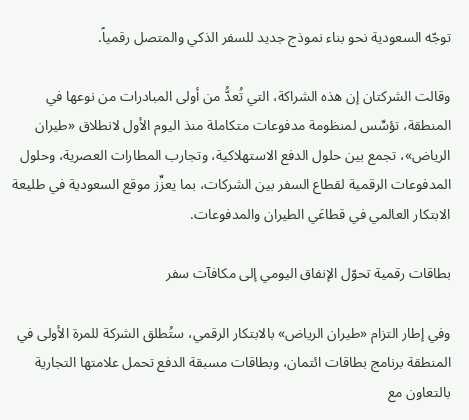توجّه السعودية نحو بناء نموذج جديد للسفر الذكي والمتصل رقمياً.

وقالت الشركتان إن هذه الشراكة، التي تُعدُّ من أولى المبادرات من نوعها في المنطقة، تؤسِّس لمنظومة مدفوعات متكاملة منذ اليوم الأول لانطلاق «طيران الرياض»، تجمع بين حلول الدفع الاستهلاكية، وتجارب المطارات العصرية، وحلول المدفوعات الرقمية لقطاع السفر بين الشركات، بما يعزِّز موقع السعودية في طليعة الابتكار العالمي في قطاعَي الطيران والمدفوعات.

بطاقات رقمية تحوّل الإنفاق اليومي إلى مكافآت سفر

وفي إطار التزام «طيران الرياض» بالابتكار الرقمي، ستُطلق الشركة للمرة الأولى في المنطقة برنامج بطاقات ائتمان، وبطاقات مسبقة الدفع تحمل علامتها التجارية بالتعاون مع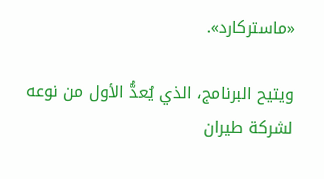«ماستركارد».

ويتيح البرنامج، الذي يُعدُّ الأول من نوعه لشركة طيران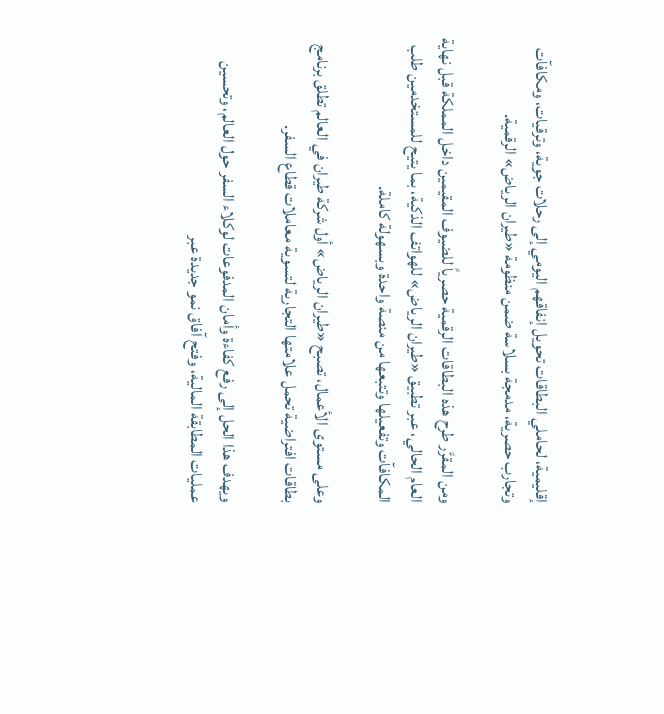إقليمية، لحاملي البطاقات تحويل إنفاقهم اليومي إلى رحلات جوية، وترقيات، ومكافآت وتجارب حصرية، مدمجة بسلاسة ضمن منظومة «طيران الرياض» الرقمية.

ومن المقرَّر طرح هذه البطاقات الرقمية حصرياً للضيوف المقيمين داخل المملكة قبل نهاية العام الحالي، عبر تطبيق «طيران الرياض» للهواتف الذكية، بما يتيح للمستخدمين طلب المكافآت وتفعيلها وتتبعها من منصة واحدة وبسهولة كاملة.

وعلى مستوى الأعمال، تصبح «طيران الرياض» أول شركة طيران في العالم تطلق برنامج بطاقات افتراضية تحمل علامتها التجارية لتسوية معاملات قطاع السفر.

ويهدف هذا الحل إلى رفع كفاءة وأمان المدفوعات لوكلاء السفر حول العالم، وتحسين عمليات المطابقة المالية، وفتح آفاق نمو جديدة عبر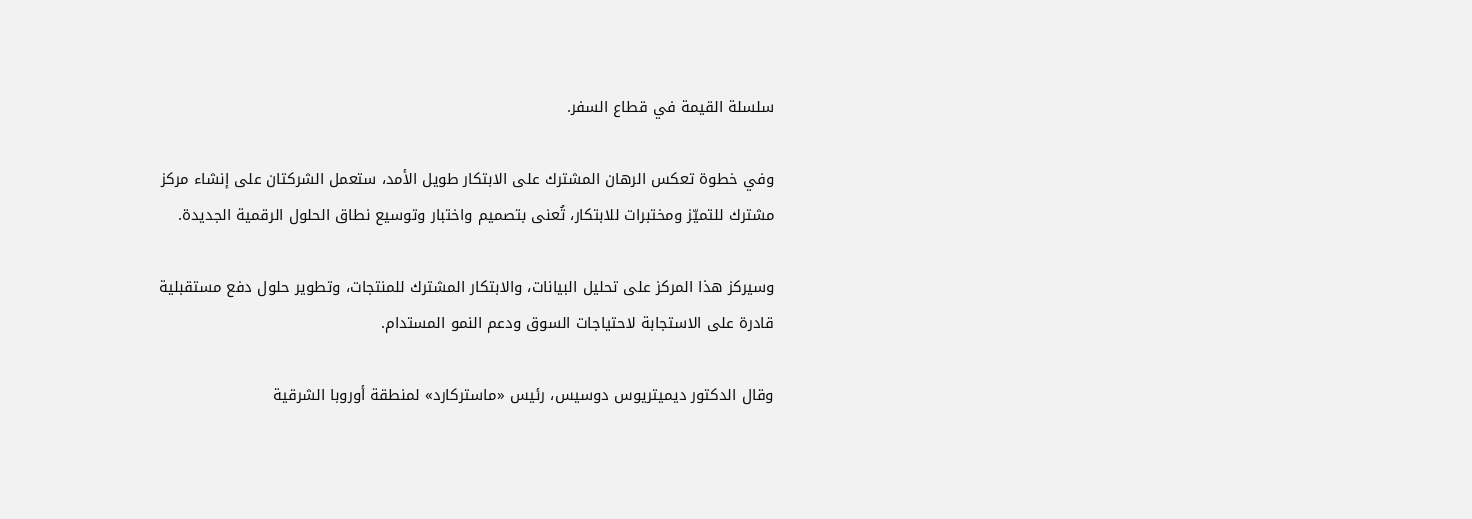سلسلة القيمة في قطاع السفر.

وفي خطوة تعكس الرهان المشترك على الابتكار طويل الأمد، ستعمل الشركتان على إنشاء مركز مشترك للتميّز ومختبرات للابتكار، تُعنى بتصميم واختبار وتوسيع نطاق الحلول الرقمية الجديدة.

وسيركز هذا المركز على تحليل البيانات، والابتكار المشترك للمنتجات، وتطوير حلول دفع مستقبلية قادرة على الاستجابة لاحتياجات السوق ودعم النمو المستدام.

وقال الدكتور ديميتريوس دوسيس، رئيس «ماستركارد» لمنطقة أوروبا الشرقية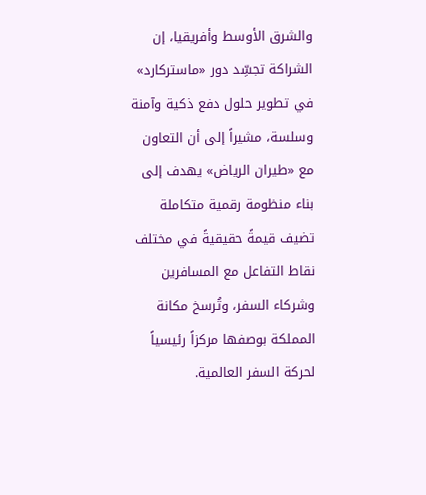والشرق الأوسط وأفريقيا، إن الشراكة تجسِّد دور «ماستركارد» في تطوير حلول دفع ذكية وآمنة وسلسة، مشيراً إلى أن التعاون مع «طيران الرياض» يهدف إلى بناء منظومة رقمية متكاملة تضيف قيمةً حقيقيةً في مختلف نقاط التفاعل مع المسافرين وشركاء السفر، وتُرسخ مكانة المملكة بوصفها مركزاً رئيسياً لحركة السفر العالمية.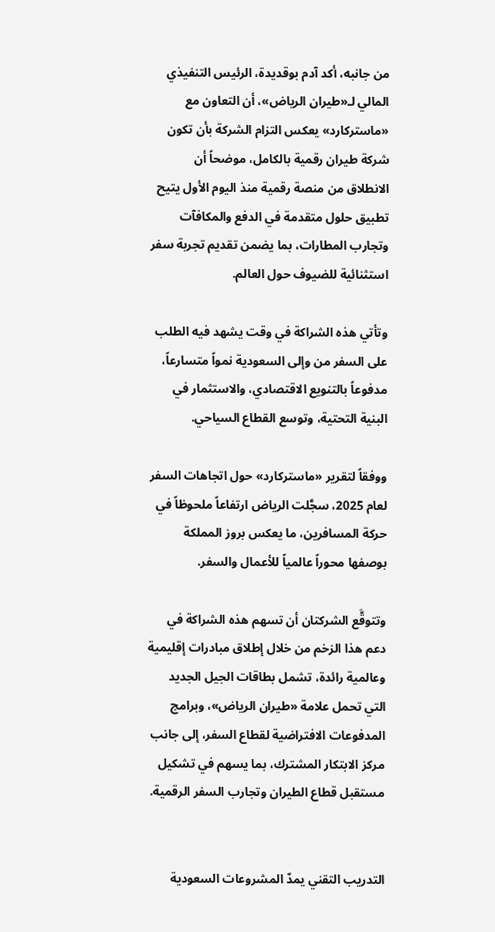من جانبه، أكد آدم بوقديدة، الرئيس التنفيذي المالي لـ«طيران الرياض»، أن التعاون مع «ماستركارد» يعكس التزام الشركة بأن تكون شركة طيران رقمية بالكامل، موضحاً أن الانطلاق من منصة رقمية منذ اليوم الأول يتيح تطبيق حلول متقدمة في الدفع والمكافآت وتجارب المطارات، بما يضمن تقديم تجربة سفر استثنائية للضيوف حول العالم.

وتأتي هذه الشراكة في وقت يشهد فيه الطلب على السفر من وإلى السعودية نمواً متسارعاً، مدفوعاً بالتنويع الاقتصادي، والاستثمار في البنية التحتية، وتوسع القطاع السياحي.

ووفقاً لتقرير «ماستركارد» حول اتجاهات السفر لعام 2025، سجَّلت الرياض ارتفاعاً ملحوظاً في حركة المسافرين، ما يعكس بروز المملكة بوصفها محوراً عالمياً للأعمال والسفر.

وتتوقَّع الشركتان أن تسهم هذه الشراكة في دعم هذا الزخم من خلال إطلاق مبادرات إقليمية وعالمية رائدة، تشمل بطاقات الجيل الجديد التي تحمل علامة «طيران الرياض»، وبرامج المدفوعات الافتراضية لقطاع السفر، إلى جانب مركز الابتكار المشترك، بما يسهم في تشكيل مستقبل قطاع الطيران وتجارب السفر الرقمية.


التدريب التقني يمدّ المشروعات السعودية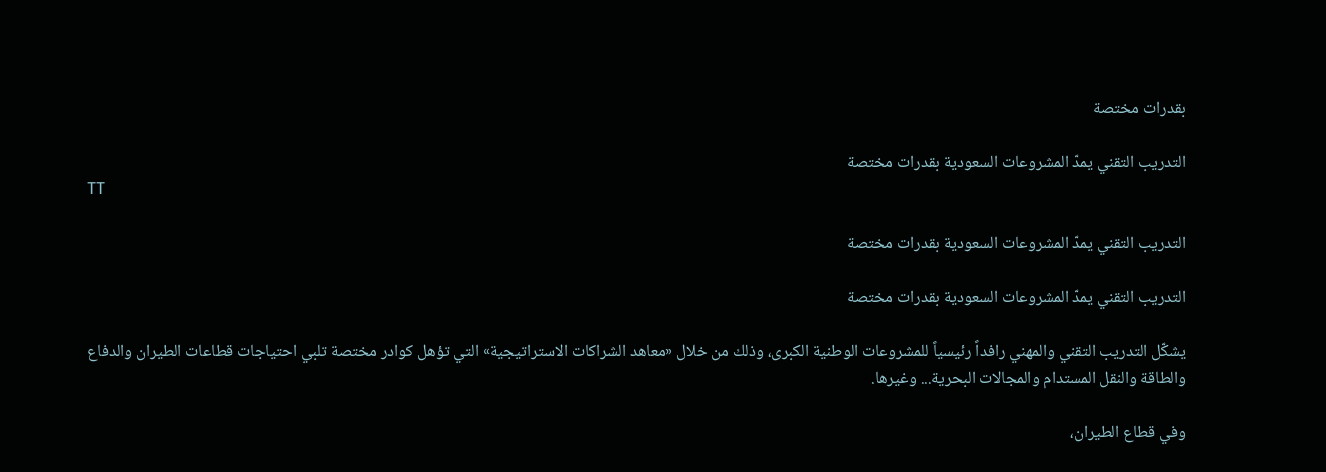بقدرات مختصة

التدريب التقني يمدّ المشروعات السعودية بقدرات مختصة
TT

التدريب التقني يمدّ المشروعات السعودية بقدرات مختصة

التدريب التقني يمدّ المشروعات السعودية بقدرات مختصة

يشكّل التدريب التقني والمهني رافداً رئيسياً للمشروعات الوطنية الكبرى، وذلك من خلال «معاهد الشراكات الاستراتيجية» التي تؤهل كوادر مختصة تلبي احتياجات قطاعات الطيران والدفاع والطاقة والنقل المستدام والمجالات البحرية... وغيرها.

وفي قطاع الطيران،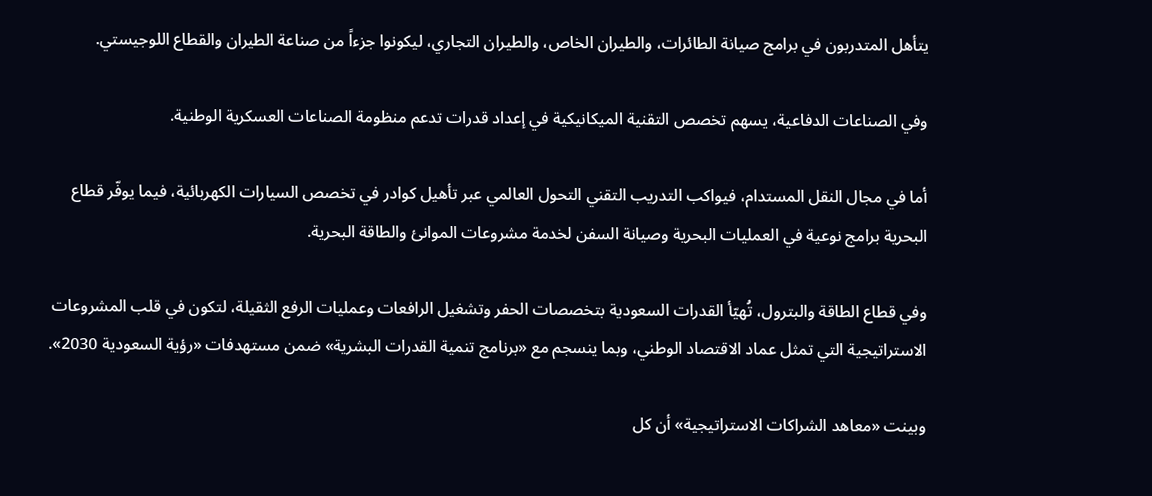يتأهل المتدربون في برامج صيانة الطائرات، والطيران الخاص، والطيران التجاري، ليكونوا جزءاً من صناعة الطيران والقطاع اللوجيستي.

وفي الصناعات الدفاعية، يسهم تخصص التقنية الميكانيكية في إعداد قدرات تدعم منظومة الصناعات العسكرية الوطنية.

أما في مجال النقل المستدام، فيواكب التدريب التقني التحول العالمي عبر تأهيل كوادر في تخصص السيارات الكهربائية، فيما يوفّر قطاع البحرية برامج نوعية في العمليات البحرية وصيانة السفن لخدمة مشروعات الموانئ والطاقة البحرية.

وفي قطاع الطاقة والبترول، تُهيّأ القدرات السعودية بتخصصات الحفر وتشغيل الرافعات وعمليات الرفع الثقيلة، لتكون في قلب المشروعات الاستراتيجية التي تمثل عماد الاقتصاد الوطني، وبما ينسجم مع «برنامج تنمية القدرات البشرية» ضمن مستهدفات «رؤية السعودية 2030».

وبينت «معاهد الشراكات الاستراتيجية» أن كل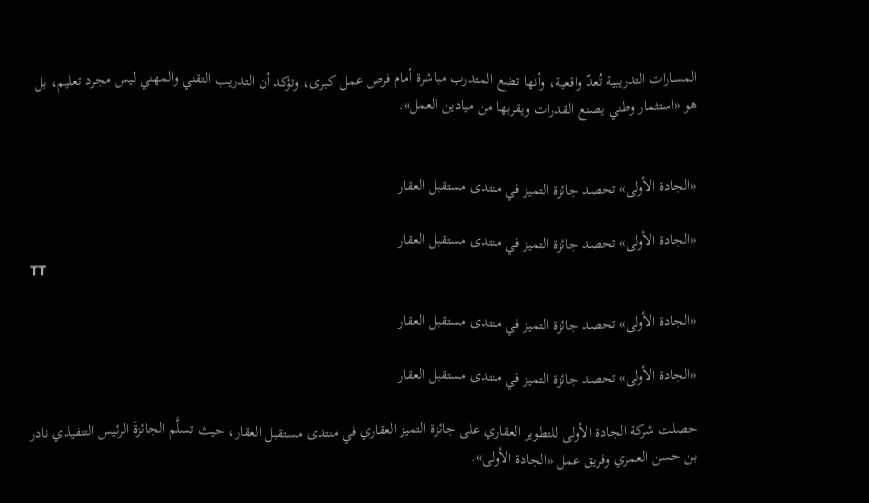المسارات التدريبية تُعدّ واقعية، وأنها تضع المتدرب مباشرة أمام فرص عمل كبرى، وتؤكد أن التدريب التقني والمهني ليس مجرد تعليم، بل هو «استثمار وطني يصنع القدرات ويقربها من ميادين العمل».


«الجادة الأولى» تحصد جائزة التميز في منتدى مستقبل العقار

«الجادة الأولى» تحصد جائزة التميز في منتدى مستقبل العقار
TT

«الجادة الأولى» تحصد جائزة التميز في منتدى مستقبل العقار

«الجادة الأولى» تحصد جائزة التميز في منتدى مستقبل العقار

حصلت شركة الجادة الأولى للتطوير العقاري على جائزة التميز العقاري في منتدى مستقبل العقار، حيث تسلَّم الجائزةَ الرئيس التنفيذي نادر بن حسن العمري وفريق عمل «الجادة الأولى».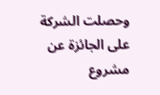وحصلت الشركة على الجائزة عن مشروع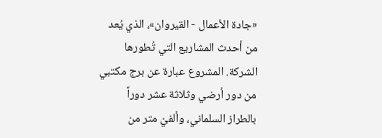«جادة الأعمال - القيروان»، الذي يُعد من أحدث المشاريع التي تُطورها الشركة. المشروع عبارة عن برج مكتبي من دور أرضي وثلاثة عشر دوراً بالطراز السلماني، وألفيْ متر من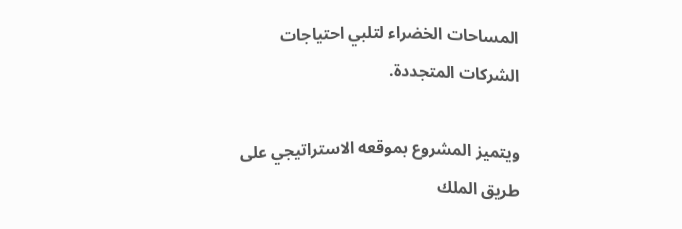المساحات الخضراء لتلبي احتياجات الشركات المتجددة.

ويتميز المشروع بموقعه الاستراتيجي على طريق الملك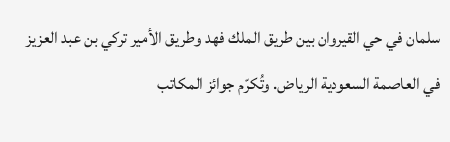سلمان في حي القيروان بين طريق الملك فهد وطريق الأمير تركي بن عبد العزيز في العاصمة السعودية الرياض. وتُكرّم جوائز المكاتب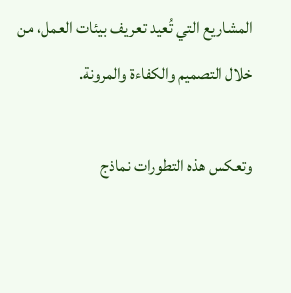المشاريع التي تُعيد تعريف بيئات العمل، من خلال التصميم والكفاءة والمرونة.

وتعكس هذه التطورات نماذج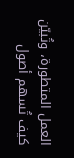العمل المتطورة، وتُبيّن كيف تُسهم أصول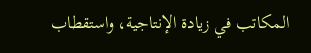المكاتب في زيادة الإنتاجية، واستقطاب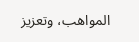المواهب، وتعزيز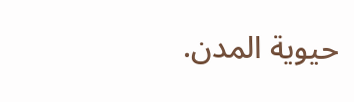حيوية المدن.